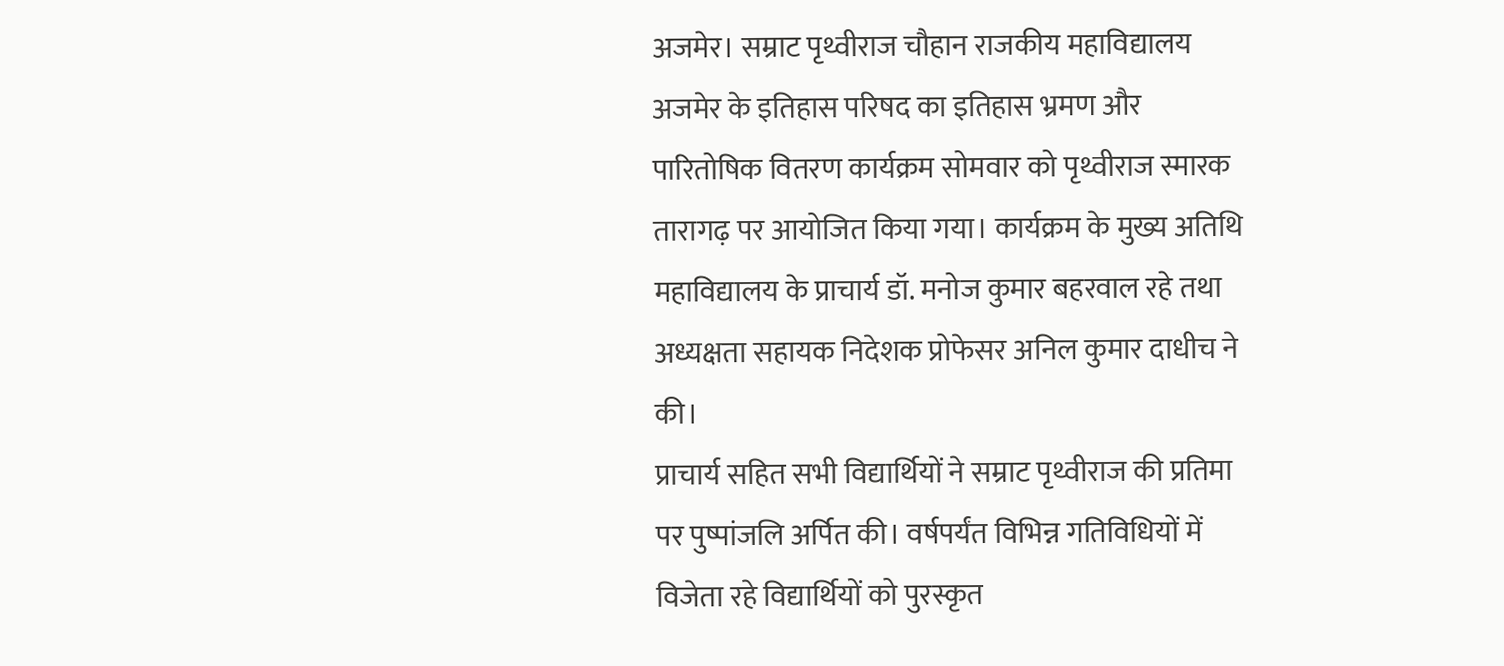अजमेर। सम्राट पृथ्वीराज चौहान राजकीय महाविद्यालय अजमेर के इतिहास परिषद का इतिहास भ्रमण और पारितोषिक वितरण कार्यक्रम सोमवार को पृथ्वीराज स्मारक तारागढ़ पर आयोजित किया गया। कार्यक्रम के मुख्य अतिथि महाविद्यालय के प्राचार्य डॉ. मनोज कुमार बहरवाल रहे तथा अध्यक्षता सहायक निदेशक प्रोफेसर अनिल कुमार दाधीच ने की।
प्राचार्य सहित सभी विद्यार्थियों ने सम्राट पृथ्वीराज की प्रतिमा पर पुष्पांजलि अर्पित की। वर्षपर्यंत विभिन्न गतिविधियों में विजेता रहे विद्यार्थियों को पुरस्कृत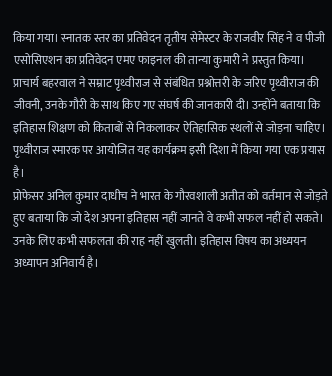किया गया। स्नातक स्तर का प्रतिवेदन तृतीय सेमेस्टर के राजवीर सिंह ने व पीजी एसोसिएशन का प्रतिवेदन एमए फाइनल की तान्या कुमारी ने प्रस्तुत किया।
प्राचार्य बहरवाल ने सम्राट पृथ्वीराज से संबंधित प्रश्नोत्तरी के जरिए पृथ्वीराज की जीवनी, उनके गौरी के साथ किए गए संघर्ष की जानकारी दी। उन्होंने बताया कि इतिहास शिक्षण को किताबों से निकलाकर ऐतिहासिक स्थलों से जोड़ना चाहिए। पृथ्वीराज स्मारक पर आयोजित यह कार्यक्रम इसी दिशा में किया गया एक प्रयास है।
प्रोफेसर अनिल कुमार दाधीच ने भारत के गौरवशाली अतीत को वर्तमान से जोड़ते हुए बताया कि जो देश अपना इतिहास नहीं जानते वे कभी सफल नहीं हो सकते। उनके लिए कभी सफलता की राह नहीं खुलती। इतिहास विषय का अध्ययन अध्यापन अनिवार्य है।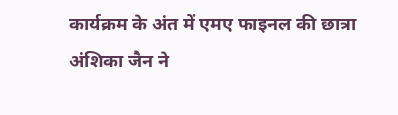कार्यक्रम के अंत में एमए फाइनल की छात्रा अंशिका जैन ने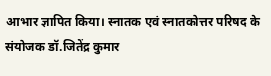आभार ज्ञापित किया। स्नातक एवं स्नातकोत्तर परिषद के संयोजक डॉ.जितेंद्र कुमार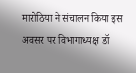मारोठिया ने संचालन किया इस अवसर पर विभागाध्यक्ष डॉ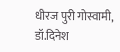धीरज पुरी गोस्वामी, डॉ.दिनेश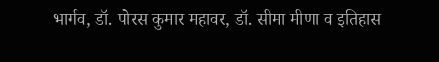भार्गव, डॉ. पोरस कुमार महावर, डॉ. सीमा मीणा व इतिहास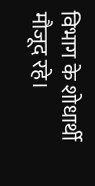विभाग के शोधार्थी मौजूद रहे।